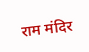राम मंदिर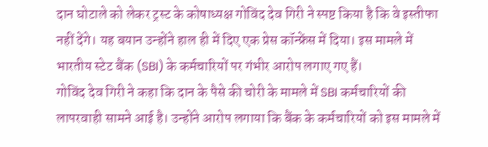दान घोटाले को लेकर ट्रस्ट के कोषाध्यक्ष गोविंद देव गिरी ने स्पष्ट किया है कि वे इस्तीफा नहीं देंगे। यह बयान उन्होंने हाल ही में दिए एक प्रेस कॉन्फ्रेंस में दिया। इस मामले में भारतीय स्टेट बैंक (SBI) के कर्मचारियों पर गंभीर आरोप लगाए गए हैं।
गोविंद देव गिरी ने कहा कि दान के पैसे की चोरी के मामले में SBI कर्मचारियों की लापरवाही सामने आई है। उन्होंने आरोप लगाया कि बैंक के कर्मचारियों को इस मामले में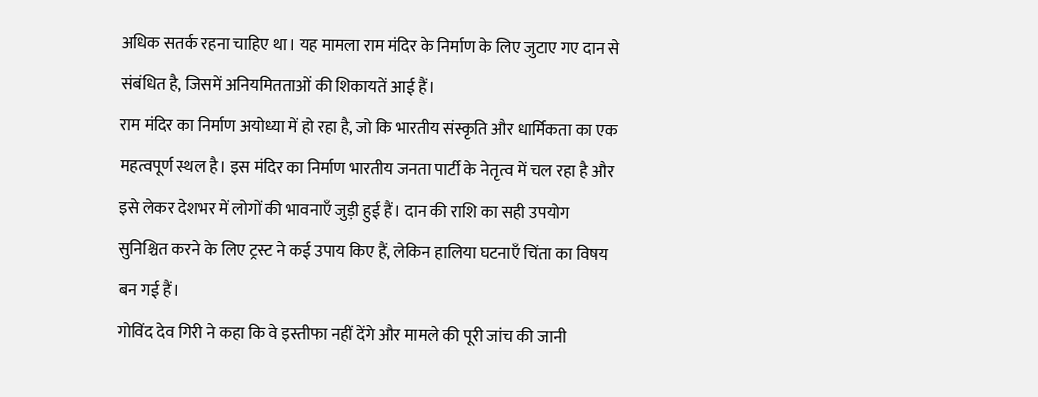अधिक सतर्क रहना चाहिए था। यह मामला राम मंदिर के निर्माण के लिए जुटाए गए दान से संबंधित है, जिसमें अनियमितताओं की शिकायतें आई हैं।
राम मंदिर का निर्माण अयोध्या में हो रहा है, जो कि भारतीय संस्कृति और धार्मिकता का एक महत्वपूर्ण स्थल है। इस मंदिर का निर्माण भारतीय जनता पार्टी के नेतृत्व में चल रहा है और इसे लेकर देशभर में लोगों की भावनाएँ जुड़ी हुई हैं। दान की राशि का सही उपयोग सुनिश्चित करने के लिए ट्रस्ट ने कई उपाय किए हैं, लेकिन हालिया घटनाएँ चिंता का विषय बन गई हैं।
गोविंद देव गिरी ने कहा कि वे इस्तीफा नहीं देंगे और मामले की पूरी जांच की जानी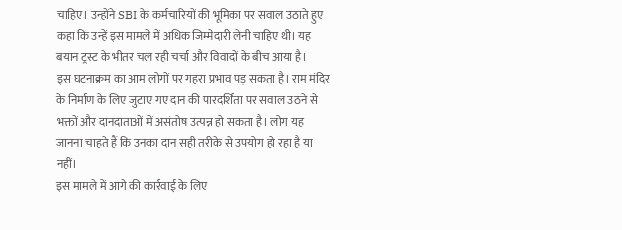चाहिए। उन्होंने SBI के कर्मचारियों की भूमिका पर सवाल उठाते हुए कहा कि उन्हें इस मामले में अधिक जिम्मेदारी लेनी चाहिए थी। यह बयान ट्रस्ट के भीतर चल रही चर्चा और विवादों के बीच आया है।
इस घटनाक्रम का आम लोगों पर गहरा प्रभाव पड़ सकता है। राम मंदिर के निर्माण के लिए जुटाए गए दान की पारदर्शिता पर सवाल उठने से भक्तों और दानदाताओं में असंतोष उत्पन्न हो सकता है। लोग यह जानना चाहते हैं कि उनका दान सही तरीके से उपयोग हो रहा है या नहीं।
इस मामले में आगे की कार्रवाई के लिए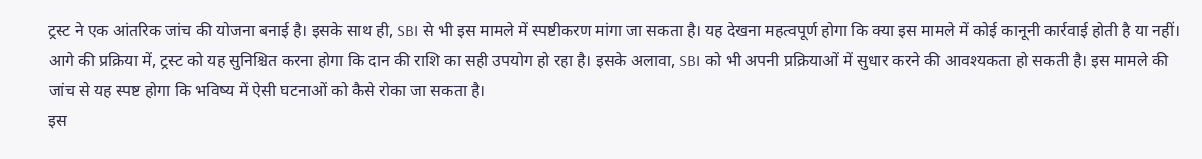ट्रस्ट ने एक आंतरिक जांच की योजना बनाई है। इसके साथ ही, SBI से भी इस मामले में स्पष्टीकरण मांगा जा सकता है। यह देखना महत्वपूर्ण होगा कि क्या इस मामले में कोई कानूनी कार्रवाई होती है या नहीं।
आगे की प्रक्रिया में, ट्रस्ट को यह सुनिश्चित करना होगा कि दान की राशि का सही उपयोग हो रहा है। इसके अलावा, SBI को भी अपनी प्रक्रियाओं में सुधार करने की आवश्यकता हो सकती है। इस मामले की जांच से यह स्पष्ट होगा कि भविष्य में ऐसी घटनाओं को कैसे रोका जा सकता है।
इस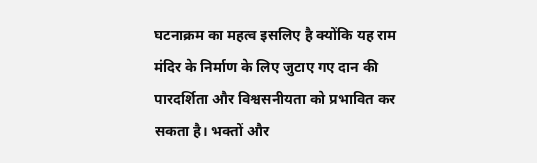घटनाक्रम का महत्व इसलिए है क्योंकि यह राम मंदिर के निर्माण के लिए जुटाए गए दान की पारदर्शिता और विश्वसनीयता को प्रभावित कर सकता है। भक्तों और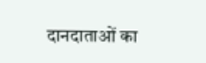दानदाताओं का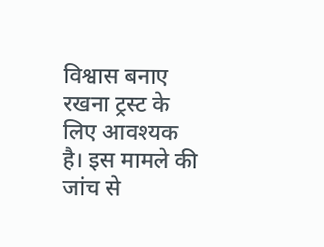विश्वास बनाए रखना ट्रस्ट के लिए आवश्यक है। इस मामले की जांच से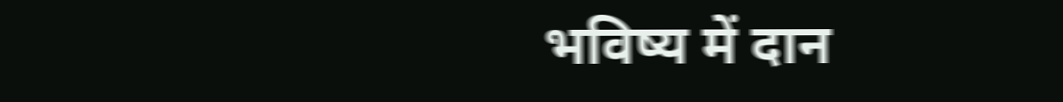भविष्य में दान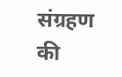संग्रहण की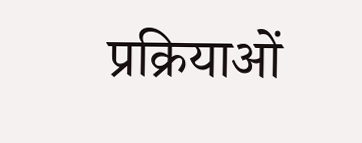प्रक्रियाओं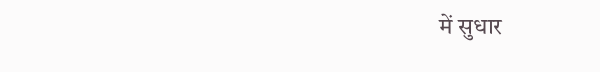में सुधार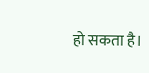हो सकता है।